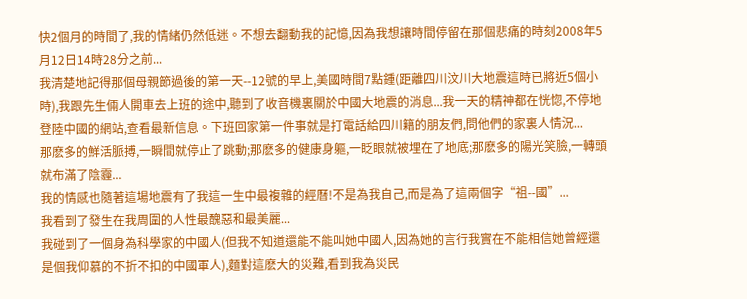快2個月的時間了,我的情緒仍然低迷。不想去翻動我的記憶,因為我想讓時間停留在那個悲痛的時刻2008年5月12日14時28分之前...
我清楚地記得那個母親節過後的第一天--12號的早上,美國時間7點鍾(距離四川汶川大地震這時已將近5個小時),我跟先生倆人開車去上班的途中,聽到了收音機裏關於中國大地震的消息...我一天的精神都在恍惚,不停地登陸中國的網站,查看最新信息。下班回家第一件事就是打電話給四川籍的朋友們,問他們的家裏人情況...
那麽多的鮮活脈搏,一瞬間就停止了跳動;那麽多的健康身軀,一眨眼就被埋在了地底;那麽多的陽光笑臉,一轉頭就布滿了陰霾...
我的情感也隨著這場地震有了我這一生中最複雜的經曆!不是為我自己,而是為了這兩個字“祖--國”...
我看到了發生在我周圍的人性最醜惡和最美麗...
我碰到了一個身為科學家的中國人(但我不知道還能不能叫她中國人,因為她的言行我實在不能相信她曾經還是個我仰慕的不折不扣的中國軍人),麵對這麽大的災難,看到我為災民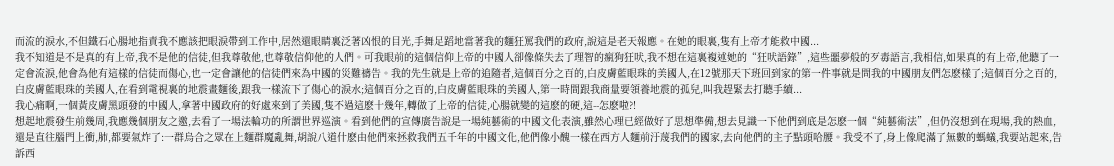而流的淚水,不但鐵石心腸地指責我不應該把眼淚帶到工作中,居然還眼睛裏泛著凶恨的目光,手舞足蹈地當著我的麵狂罵我們的政府,說這是老天報應。在她的眼裏,隻有上帝才能救中國...
我不知道是不是真的有上帝,我不是他的信徒,但我尊敬他,也尊敬信仰他的人們。可我眼前的這個信仰上帝的中國人卻像條失去了理智的瘋狗狂吠,我不想在這裏複述她的“狂吠語錄”,這些噩夢般的歹毒語言,我相信,如果真的有上帝,他聽了一定會流淚,他會為他有這樣的信徒而傷心,也一定會讓他的信徒們來為中國的災難禱告。我的先生就是上帝的追隨者,這個百分之百的,白皮膚藍眼珠的美國人,在12號那天下班回到家的第一件事就是問我的中國朋友們怎麽樣了;這個百分之百的,白皮膚藍眼珠的美國人,在看到電視裏的地震畫麵後,跟我一樣流下了傷心的淚水;這個百分之百的,白皮膚藍眼珠的美國人,第一時間跟我商量要領養地震的孤兒,叫我趕緊去打聽手續...
我心痛啊,一個黃皮膚黑頭發的中國人,拿著中國政府的好處來到了美國,隻不過這麽十幾年,轉做了上帝的信徒,心腸就變的這麽的硬,這--怎麽啦?!
想起地震發生前幾周,我應幾個朋友之邀,去看了一場法輪功的所謂世界巡演。看到他們的宣傳廣告說是一場純藝術的中國文化表演,雖然心理已經做好了思想準備,想去見識一下他們到底是怎麽一個“純藝術法”,但仍沒想到在現場,我的熱血,還是直往腦門上衝,肺,都要氣炸了:一群烏合之眾在上麵群魔亂舞,胡說八道什麽由他們來拯救我們五千年的中國文化,他們像小醜一樣在西方人麵前汙蔑我們的國家,去向他們的主子點頭哈腰。我受不了,身上像爬滿了無數的螞蟻,我要站起來,告訴西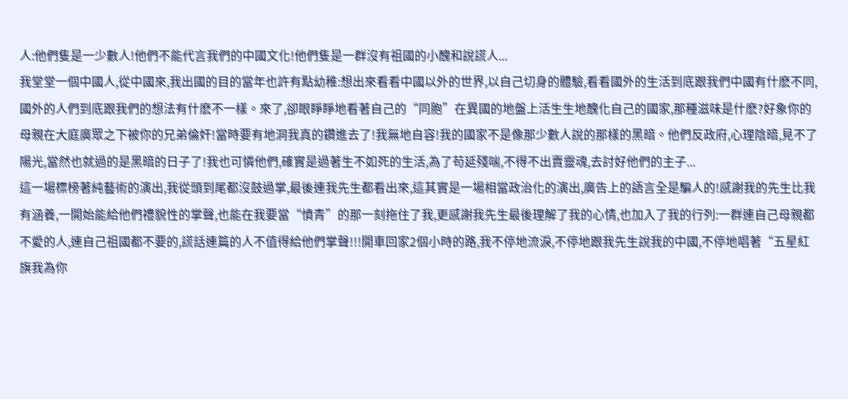人:他們隻是一少數人!他們不能代言我們的中國文化!他們隻是一群沒有祖國的小醜和說謊人...
我堂堂一個中國人,從中國來,我出國的目的當年也許有點幼稚:想出來看看中國以外的世界,以自己切身的體驗,看看國外的生活到底跟我們中國有什麽不同,國外的人們到底跟我們的想法有什麽不一樣。來了,卻眼睜睜地看著自己的“同胞”在異國的地盤上活生生地醜化自己的國家,那種滋味是什麽?好象你的母親在大庭廣眾之下被你的兄弟倫奸!當時要有地洞我真的鑽進去了!我無地自容!我的國家不是像那少數人說的那樣的黑暗。他們反政府,心理陰暗,見不了陽光,當然也就過的是黑暗的日子了!我也可憐他們,確實是過著生不如死的生活,為了苟延殘喘,不得不出賣靈魂,去討好他們的主子...
這一場標榜著純藝術的演出,我從頭到尾都沒鼓過掌,最後連我先生都看出來,這其實是一場相當政治化的演出,廣告上的語言全是騙人的!感謝我的先生比我有涵養,一開始能給他們禮貌性的掌聲,也能在我要當“憤青”的那一刻拖住了我,更感謝我先生最後理解了我的心情,也加入了我的行列:一群連自己母親都不愛的人,連自己祖國都不要的,謊話連篇的人不值得給他們掌聲!!!開車回家2個小時的路,我不停地流淚,不停地跟我先生說我的中國,不停地唱著“五星紅旗我為你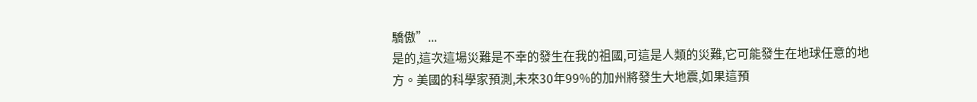驕傲”...
是的,這次這場災難是不幸的發生在我的祖國,可這是人類的災難,它可能發生在地球任意的地方。美國的科學家預測,未來30年99%的加州將發生大地震,如果這預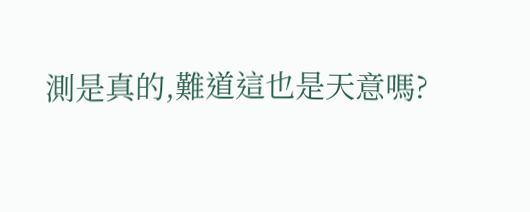測是真的,難道這也是天意嗎?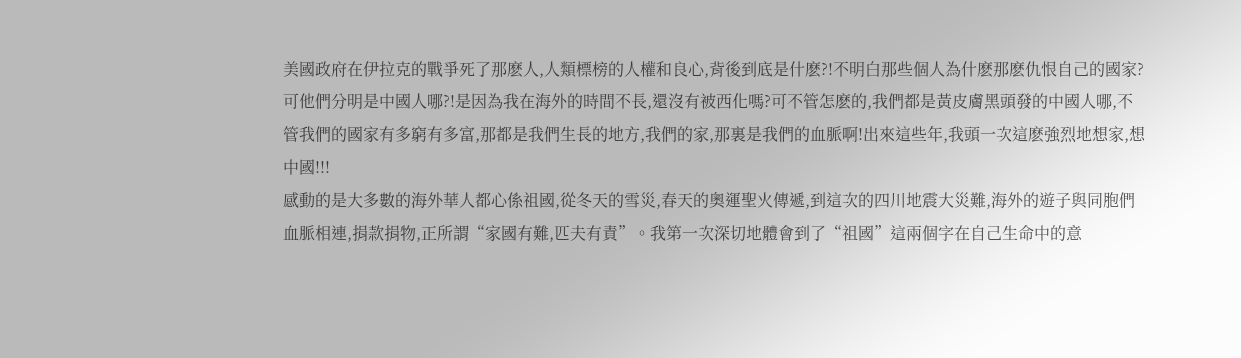美國政府在伊拉克的戰爭死了那麽人,人類標榜的人權和良心,背後到底是什麽?!不明白那些個人為什麽那麽仇恨自己的國家?可他們分明是中國人哪?!是因為我在海外的時間不長,還沒有被西化嗎?可不管怎麽的,我們都是黃皮膚黑頭發的中國人哪,不管我們的國家有多窮有多富,那都是我們生長的地方,我們的家,那裏是我們的血脈啊!出來這些年,我頭一次這麽強烈地想家,想中國!!!
感動的是大多數的海外華人都心係祖國,從冬天的雪災,春天的奧運聖火傳遞,到這次的四川地震大災難,海外的遊子與同胞們血脈相連,捐款捐物,正所謂“家國有難,匹夫有責”。我第一次深切地體會到了“祖國”這兩個字在自己生命中的意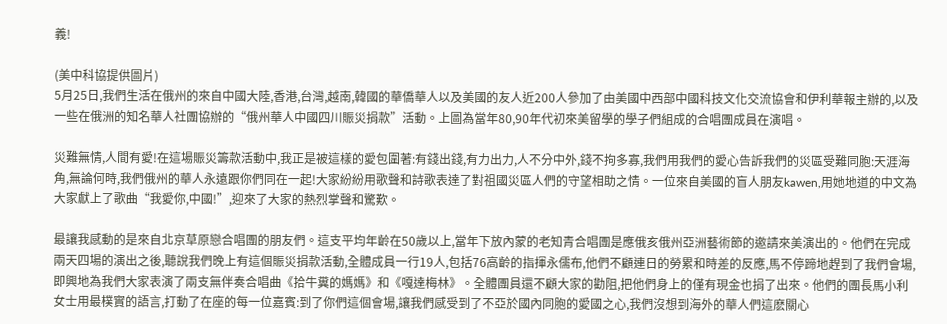義!

(美中科協提供圖片)
5月25日,我們生活在俄州的來自中國大陸,香港,台灣,越南,韓國的華僑華人以及美國的友人近200人參加了由美國中西部中國科技文化交流協會和伊利華報主辦的,以及一些在俄洲的知名華人社團協辦的“俄州華人中國四川賑災捐款”活動。上圖為當年80,90年代初來美留學的學子們組成的合唱團成員在演唱。

災難無情,人間有愛!在這場賑災籌款活動中,我正是被這樣的愛包圍著:有錢出錢,有力出力,人不分中外,錢不拘多寡,我們用我們的愛心告訴我們的災區受難同胞:天涯海角,無論何時,我們俄州的華人永遠跟你們同在一起!大家紛紛用歌聲和詩歌表達了對祖國災區人們的守望相助之情。一位來自美國的盲人朋友kawen,用她地道的中文為大家獻上了歌曲“我愛你,中國!”,迎來了大家的熱烈掌聲和驚歎。

最讓我感動的是來自北京草原戀合唱團的朋友們。這支平均年齡在50歲以上,當年下放內蒙的老知青合唱團是應俄亥俄州亞洲藝術節的邀請來美演出的。他們在完成兩天四場的演出之後,聽說我們晚上有這個賑災捐款活動,全體成員一行19人,包括76高齡的指揮永儒布,他們不顧連日的勞累和時差的反應,馬不停蹄地趕到了我們會場,即興地為我們大家表演了兩支無伴奏合唱曲《拾牛糞的媽媽》和《嘎達梅林》。全體團員還不顧大家的勸阻,把他們身上的僅有現金也捐了出來。他們的團長馬小利女士用最樸實的語言,打動了在座的每一位嘉賓:到了你們這個會場,讓我們感受到了不亞於國內同胞的愛國之心,我們沒想到海外的華人們這麽關心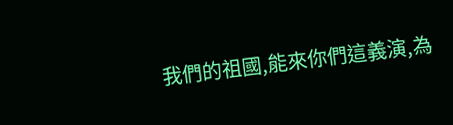我們的祖國,能來你們這義演,為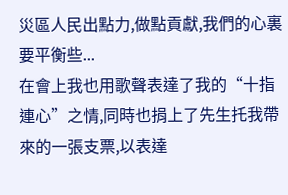災區人民出點力,做點貢獻,我們的心裏要平衡些...
在會上我也用歌聲表達了我的“十指連心”之情,同時也捐上了先生托我帶來的一張支票,以表達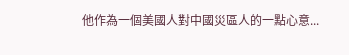他作為一個美國人對中國災區人的一點心意...